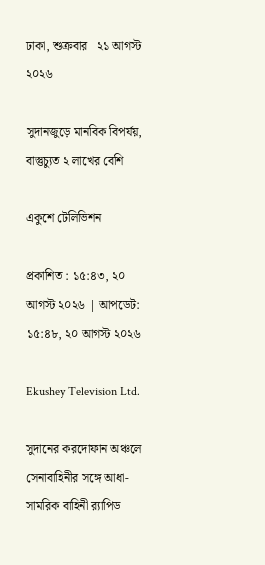ঢাকা, শুক্রবার   ২১ আগস্ট ২০২৬

সুদানজুড়ে মানবিক বিপর্যয়, বাস্তুচ্যুত ২ লাখের বেশি

একুশে টেলিভিশন

প্রকাশিত : ১৫:৪৩, ২০ আগস্ট ২০২৬ | আপডেট: ১৫:৪৮, ২০ আগস্ট ২০২৬

Ekushey Television Ltd.

সুদানের করদোফান অঞ্চলে সেনাবাহিনীর সঙ্গে আধা-সামরিক বাহিনী র‍্যাপিড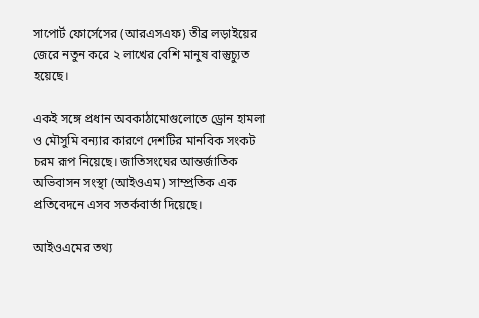সাপোর্ট ফোর্সেসের (আরএসএফ) তীব্র লড়াইয়ের জেরে নতুন করে ২ লাখের বেশি মানুষ বাস্তুচ্যুত হয়েছে।

একই সঙ্গে প্রধান অবকাঠামোগুলোতে ড্রোন হামলা ও মৌসুমি বন্যার কারণে দেশটির মানবিক সংকট চরম রূপ নিয়েছে। জাতিসংঘের আন্তর্জাতিক অভিবাসন সংস্থা (আইওএম) সাম্প্রতিক এক প্রতিবেদনে এসব সতর্কবার্তা দিয়েছে।

আইওএমের তথ্য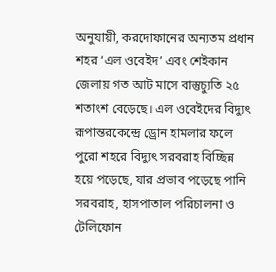অনুযায়ী, করদোফানের অন্যতম প্রধান শহর ‘এল ওবেইদ’ এবং শেইকান জেলায় গত আট মাসে বাস্তুচ্যুতি ২৫ শতাংশ বেড়েছে। এল ওবেইদের বিদ্যুৎ রূপান্তরকেন্দ্রে ড্রোন হামলার ফলে পুরো শহরে বিদ্যুৎ সরবরাহ বিচ্ছিন্ন হয়ে পড়েছে, যার প্রভাব পড়েছে পানি সরবরাহ, হাসপাতাল পরিচালনা ও টেলিফোন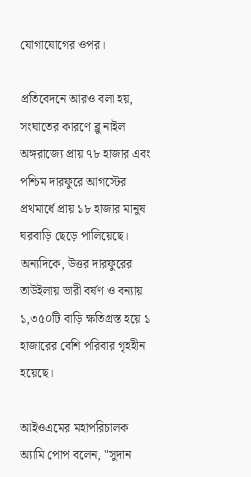যোগাযোগের ওপর।

প্রতিবেদনে আরও বলা হয়, সংঘাতের কারণে ব্লু নাইল অঙ্গরাজ্যে প্রায় ৭৮ হাজার এবং পশ্চিম দারফুরে আগস্টের প্রথমার্ধে প্রায় ১৮ হাজার মানুষ ঘরবাড়ি ছেড়ে পালিয়েছে। অন্যদিকে, উত্তর দারফুরের তাউইলায় ভারী বর্ষণ ও বন্যায় ১,৩৫০টি বাড়ি ক্ষতিগ্রস্ত হয়ে ১ হাজারের বেশি পরিবার গৃহহীন হয়েছে।

আইওএমের মহাপরিচালক অ্যামি পোপ বলেন, "সুদান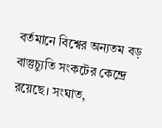বর্তমানে বিশ্বের অন্যতম বড় বাস্তুচ্যুতি সংকটের কেন্দ্রে রয়েছে। সংঘাত,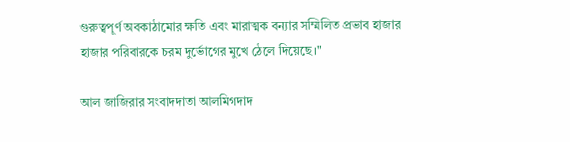গুরুত্বপূর্ণ অবকাঠামোর ক্ষতি এবং মারাত্মক বন্যার সম্মিলিত প্রভাব হাজার হাজার পরিবারকে চরম দুর্ভোগের মুখে ঠেলে দিয়েছে।"

আল জাজিরার সংবাদদাতা আলমিগদাদ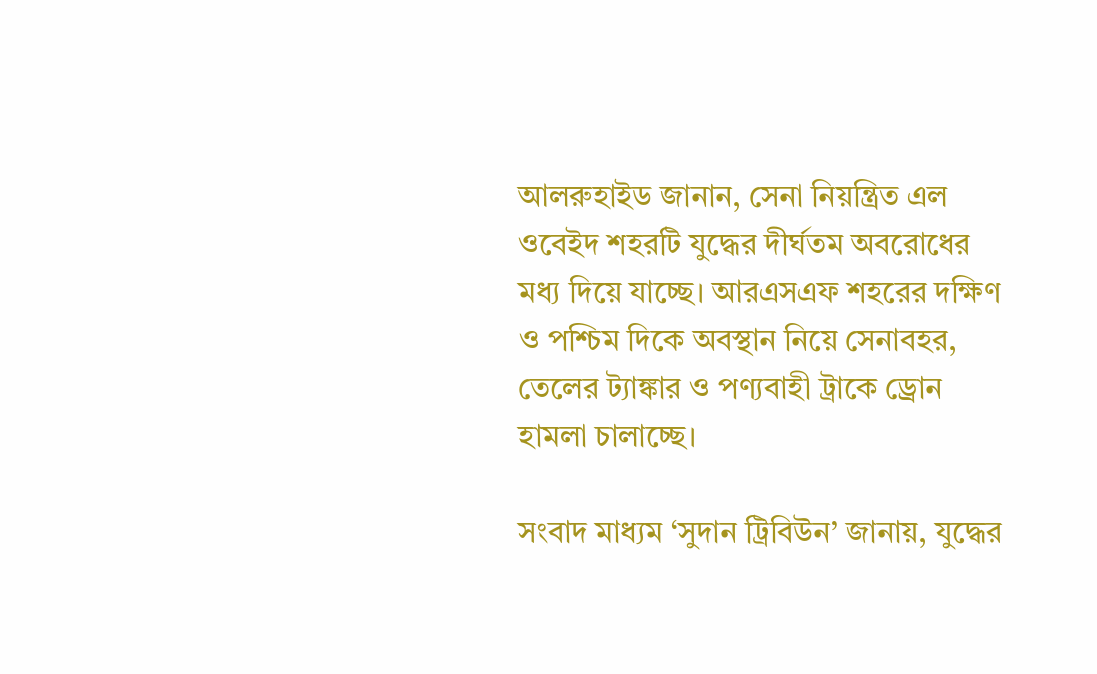আলরুহাইড জানান, সেনা নিয়ন্ত্রিত এল ওবেইদ শহরটি যুদ্ধের দীর্ঘতম অবরোধের মধ্য দিয়ে যাচ্ছে। আরএসএফ শহরের দক্ষিণ ও পশ্চিম দিকে অবস্থান নিয়ে সেনাবহর, তেলের ট্যাঙ্কার ও পণ্যবাহী ট্রাকে ড্রোন হামলা চালাচ্ছে।

সংবাদ মাধ্যম ‘সুদান ট্রিবিউন’ জানায়, যুদ্ধের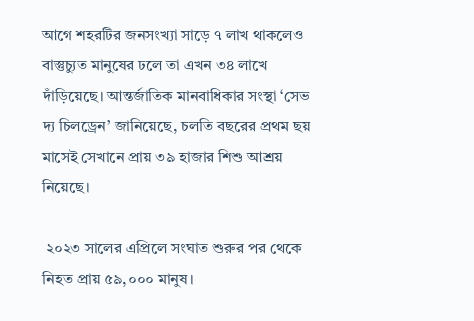আগে শহরটির জনসংখ্যা সাড়ে ৭ লাখ থাকলেও বাস্তুচ্যুত মানুষের ঢলে তা এখন ৩৪ লাখে দাঁড়িয়েছে। আন্তর্জাতিক মানবাধিকার সংস্থা ‘সেভ দ্য চিলড্রেন’ জানিয়েছে, চলতি বছরের প্রথম ছয় মাসেই সেখানে প্রায় ৩৯ হাজার শিশু আশ্রয় নিয়েছে।

 ২০২৩ সালের এপ্রিলে সংঘাত শুরুর পর থেকে নিহত প্রায় ৫৯,০০০ মানুষ।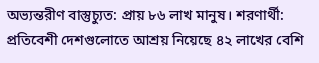অভ্যন্তরীণ বাস্তুচ্যুত: প্রায় ৮৬ লাখ মানুষ। শরণার্থী: প্রতিবেশী দেশগুলোতে আশ্রয় নিয়েছে ৪২ লাখের বেশি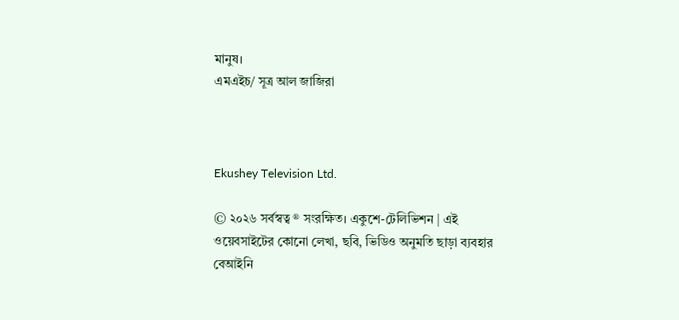মানুষ।
এমএইচ/ সূত্র আল জাজিরা



Ekushey Television Ltd.

© ২০২৬ সর্বস্বত্ব ® সংরক্ষিত। একুশে-টেলিভিশন | এই ওয়েবসাইটের কোনো লেখা, ছবি, ভিডিও অনুমতি ছাড়া ব্যবহার বেআইনি